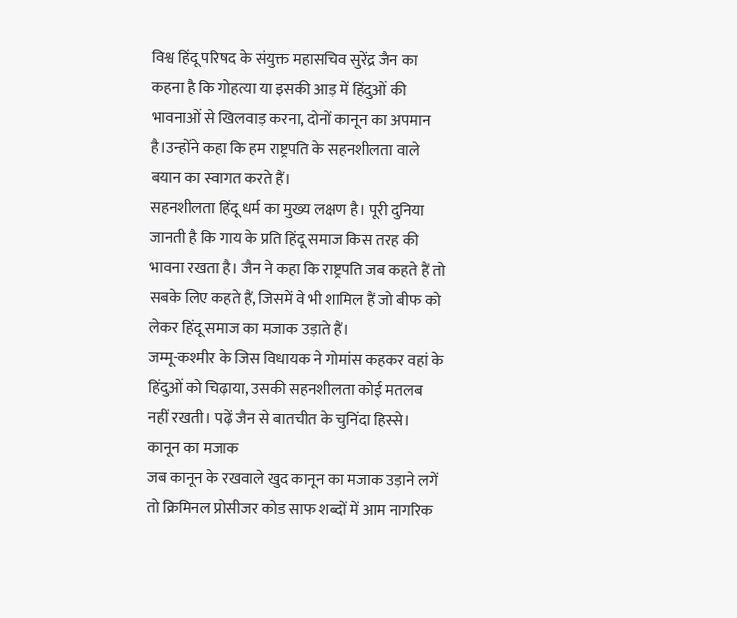विश्व हिंदू परिषद के संयुक्त महासचिव सुरेंद्र जैन का कहना है कि गोहत्या या इसकी आड़ में हिंदुओं की भावनाओं से खिलवाड़ करना, दोनों कानून का अपमान है।उन्होंने कहा कि हम राष्ट्रपति के सहनशीलता वाले बयान का स्वागत करते हैं।
सहनशीलता हिंदू धर्म का मुख्य लक्षण है। पूरी दुनिया जानती है कि गाय के प्रति हिंदू समाज किस तरह की भावना रखता है। जैन ने कहा कि राष्ट्रपति जब कहते हैं तो सबके लिए कहते हैं, जिसमें वे भी शामिल हैं जो बीफ को लेकर हिंदू समाज का मजाक उड़ाते हैं।
जम्मू-कश्मीर के जिस विधायक ने गोमांस कहकर वहां के हिंदुओं को चिढ़ाया, उसकी सहनशीलता कोई मतलब नहीं रखती। पढ़ें जैन से बातचीत के चुनिंदा हिस्से।
कानून का मजाक
जब कानून के रखवाले खुद कानून का मजाक उड़ाने लगें तो क्रिमिनल प्रोसीजर कोड साफ शब्दों में आम नागरिक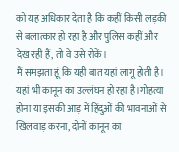को यह अधिकार देता है कि कहीं किसी लड़की से बलात्कार हो रहा है और पुलिस कहीं और देख रही हैं, तो वे उसे रोकें।
मैं समझता हूं कि यही बात यहां लागू होती है। यहां भी कानून का उल्लंघन हो रहा है।गोहत्या होना या इसकी आड़ में हिंदुओं की भावनाओं से खिलवाड़ करना, दोनों कानून का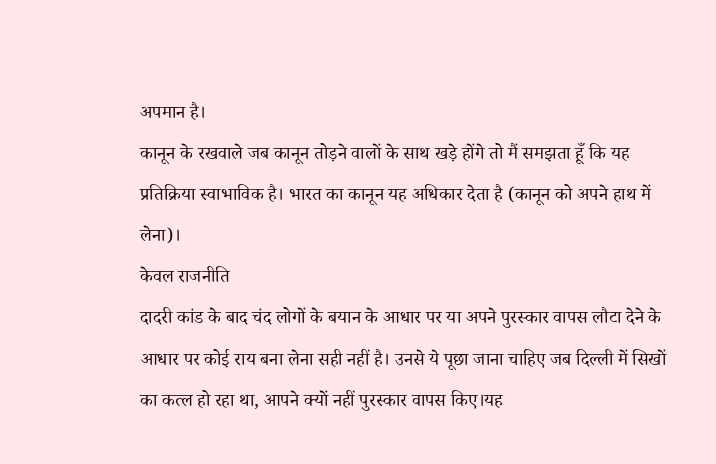अपमान है।
कानून के रखवाले जब कानून तोड़ने वालों के साथ खड़े होंगे तो मैं समझता हूँ कि यह प्रतिक्रिया स्वाभाविक है। भारत का कानून यह अधिकार देता है (कानून को अपने हाथ में लेना)।
केवल राजनीति
दादरी कांड के बाद चंद लोगों के बयान के आधार पर या अपने पुरस्कार वापस लौटा देने के आधार पर कोई राय बना लेना सही नहीं है। उनसे ये पूछा जाना चाहिए जब दिल्ली में सिखों का कत्ल हो रहा था, आपने क्यों नहीं पुरस्कार वापस किए।यह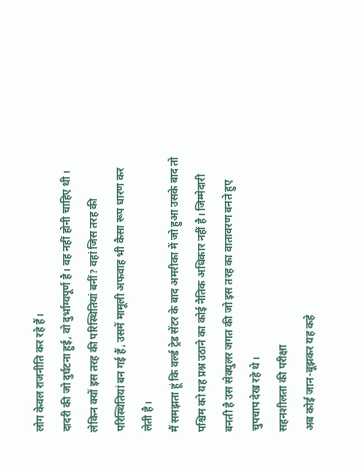लोग केवल राजनीति कर रहे हैं।
दादरी की जो दुर्घटना हुई, वो दुर्भाग्यपूर्ण है। वह नहीं होनी चाहिए थी। लेकिन क्यों इस तरह की परिस्थितियां बनीं? वहां जिस तरह की परिस्थितियां बन गई हैं, उसमें मामूली अफवाह भी कैसा रूप धारण कर लेती है।
मैं समझता हूं कि वर्ल्ड ट्रेड सेंटर के बाद अमरीका में जो हुआ उसके बाद तो पश्चिम को यह प्रश्न उठाने का कोई नैतिक अधिकार नहीं है। जिम्मेदारी बनती है उस सेक्युलर जगत की जो इस तरह का वातावरण बनते हुए चुपचाप देख रहे थे।
सहनशीलता की परीक्षा
अब कोई जान-बूझकर यह कहे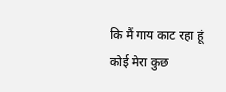कि मैं गाय काट रहा हूं कोई मेरा कुछ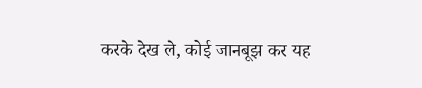करके देख ले, कोई जानबूझ कर यह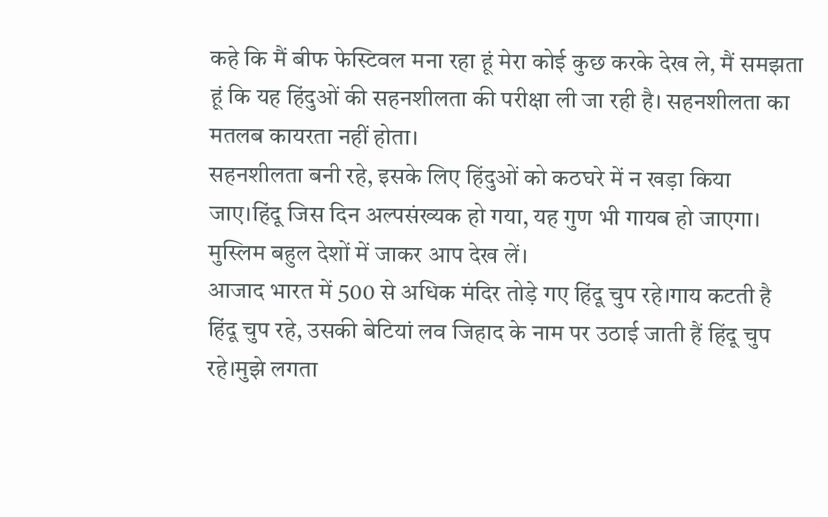कहे कि मैं बीफ फेस्टिवल मना रहा हूं मेरा कोई कुछ करके देख ले, मैं समझता हूं कि यह हिंदुओं की सहनशीलता की परीक्षा ली जा रही है। सहनशीलता का मतलब कायरता नहीं होता।
सहनशीलता बनी रहे, इसके लिए हिंदुओं को कठघरे में न खड़ा किया जाए।हिंदू जिस दिन अल्पसंख्यक हो गया, यह गुण भी गायब हो जाएगा। मुस्लिम बहुल देशों में जाकर आप देख लें।
आजाद भारत में 500 से अधिक मंदिर तोड़े गए हिंदू चुप रहे।गाय कटती है हिंदू चुप रहे, उसकी बेटियां लव जिहाद के नाम पर उठाई जाती हैं हिंदू चुप रहे।मुझे लगता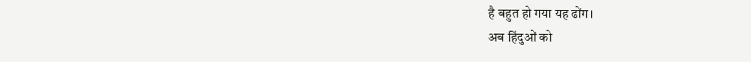है बहुत हो गया यह ढोंग।
अब हिंदुओं को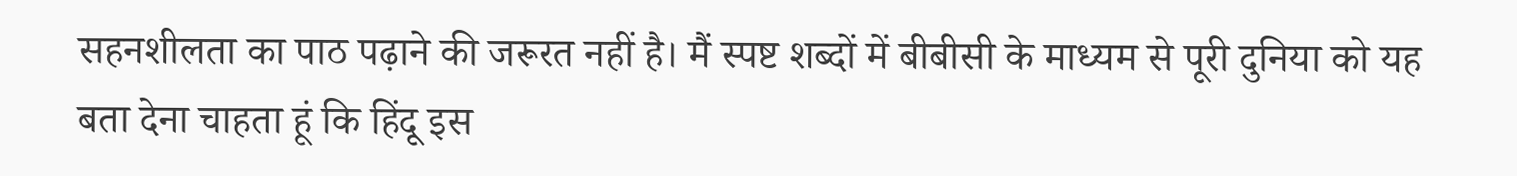सहनशीलता का पाठ पढ़ाने की जरूरत नहीं है। मैं स्पष्ट शब्दों में बीबीसी के माध्यम से पूरी दुनिया को यह बता देना चाहता हूं कि हिंदू इस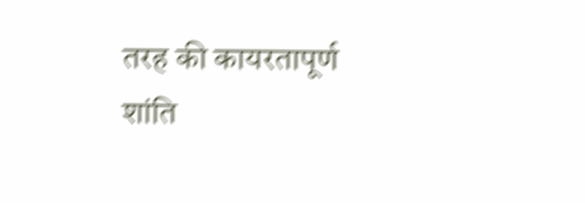तरह की कायरतापूर्ण शांति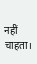नहीं चाहता।